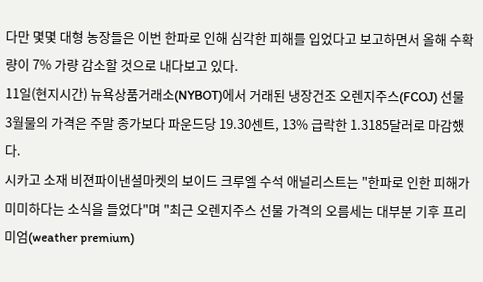다만 몇몇 대형 농장들은 이번 한파로 인해 심각한 피해를 입었다고 보고하면서 올해 수확량이 7% 가량 감소할 것으로 내다보고 있다.
11일(현지시간) 뉴욕상품거래소(NYBOT)에서 거래된 냉장건조 오렌지주스(FCOJ) 선물 3월물의 가격은 주말 종가보다 파운드당 19.30센트, 13% 급락한 1.3185달러로 마감했다.
시카고 소재 비젼파이낸셜마켓의 보이드 크루엘 수석 애널리스트는 "한파로 인한 피해가 미미하다는 소식을 들었다"며 "최근 오렌지주스 선물 가격의 오름세는 대부분 기후 프리미엄(weather premium)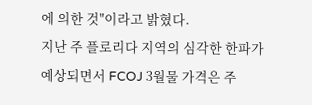에 의한 것"이라고 밝혔다.
지난 주 플로리다 지역의 심각한 한파가 예상되면서 FCOJ 3월물 가격은 주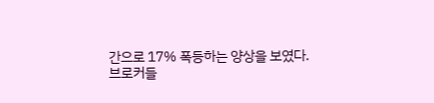간으로 17% 폭등하는 양상을 보였다.
브로커들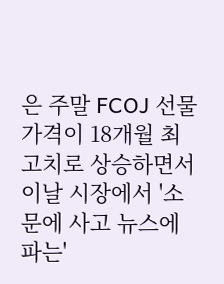은 주말 FCOJ 선물 가격이 18개월 최고치로 상승하면서 이날 시장에서 '소문에 사고 뉴스에 파는'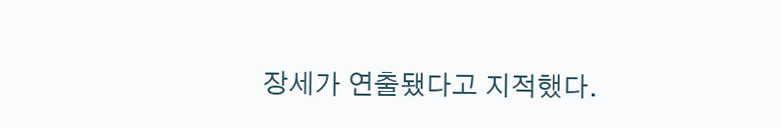장세가 연출됐다고 지적했다.